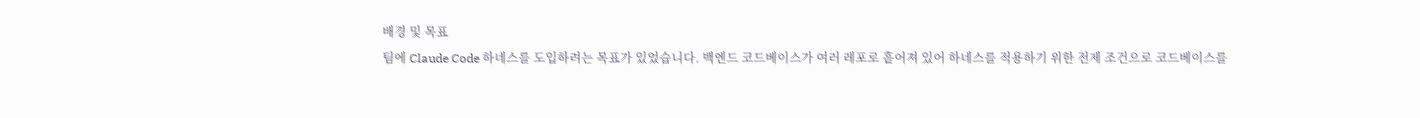배경 및 목표
팀에 Claude Code 하네스를 도입하려는 목표가 있었습니다. 백엔드 코드베이스가 여러 레포로 흩어져 있어 하네스를 적용하기 위한 전제 조건으로 코드베이스를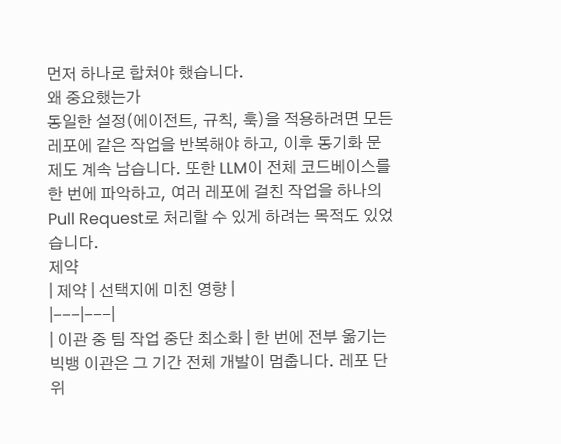먼저 하나로 합쳐야 했습니다.
왜 중요했는가
동일한 설정(에이전트, 규칙, 훅)을 적용하려면 모든 레포에 같은 작업을 반복해야 하고, 이후 동기화 문제도 계속 남습니다. 또한 LLM이 전체 코드베이스를 한 번에 파악하고, 여러 레포에 걸친 작업을 하나의 Pull Request로 처리할 수 있게 하려는 목적도 있었습니다.
제약
| 제약 | 선택지에 미친 영향 |
|---|---|
| 이관 중 팀 작업 중단 최소화 | 한 번에 전부 옮기는 빅뱅 이관은 그 기간 전체 개발이 멈춥니다. 레포 단위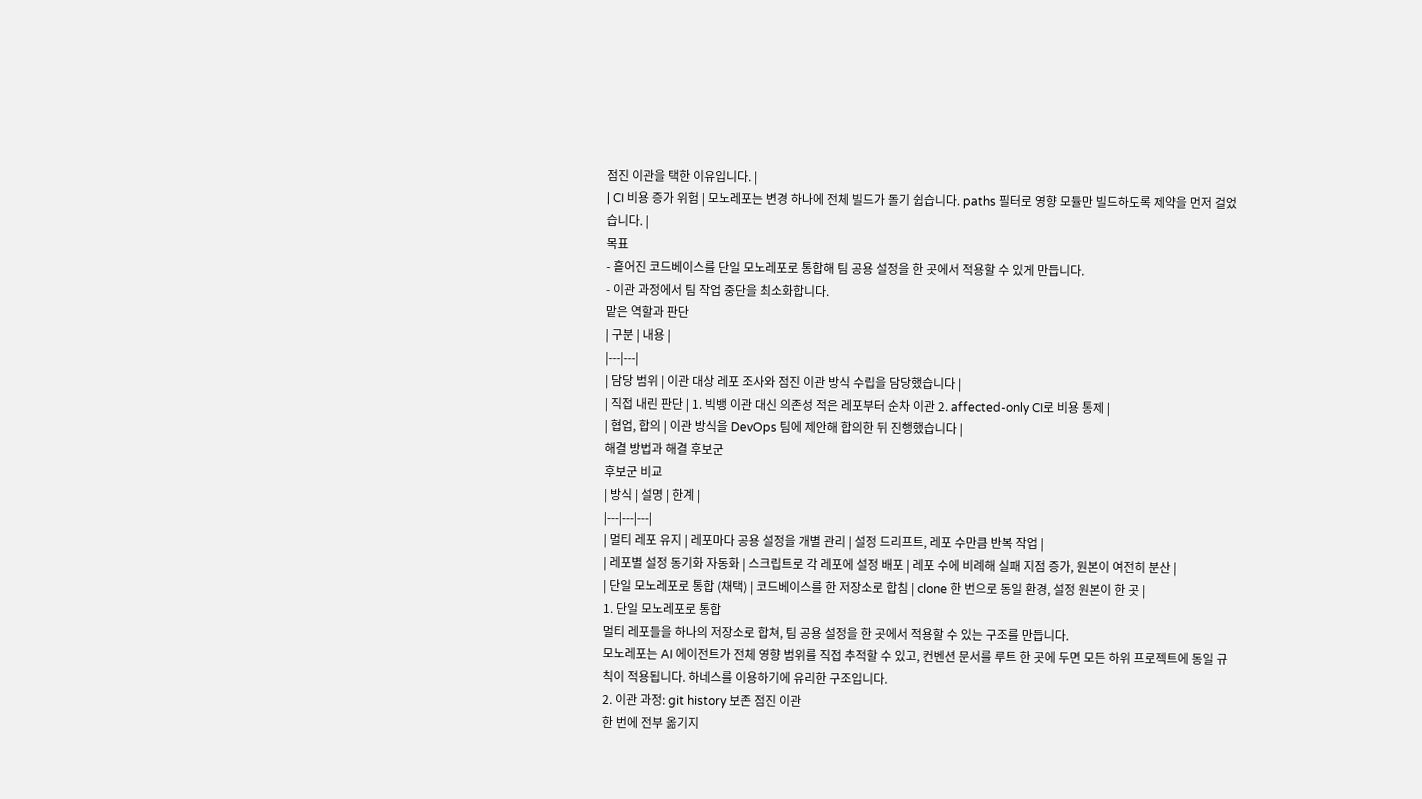점진 이관을 택한 이유입니다. |
| CI 비용 증가 위험 | 모노레포는 변경 하나에 전체 빌드가 돌기 쉽습니다. paths 필터로 영향 모듈만 빌드하도록 제약을 먼저 걸었습니다. |
목표
- 흩어진 코드베이스를 단일 모노레포로 통합해 팀 공용 설정을 한 곳에서 적용할 수 있게 만듭니다.
- 이관 과정에서 팀 작업 중단을 최소화합니다.
맡은 역할과 판단
| 구분 | 내용 |
|---|---|
| 담당 범위 | 이관 대상 레포 조사와 점진 이관 방식 수립을 담당했습니다 |
| 직접 내린 판단 | 1. 빅뱅 이관 대신 의존성 적은 레포부터 순차 이관 2. affected-only CI로 비용 통제 |
| 협업, 합의 | 이관 방식을 DevOps 팀에 제안해 합의한 뒤 진행했습니다 |
해결 방법과 해결 후보군
후보군 비교
| 방식 | 설명 | 한계 |
|---|---|---|
| 멀티 레포 유지 | 레포마다 공용 설정을 개별 관리 | 설정 드리프트, 레포 수만큼 반복 작업 |
| 레포별 설정 동기화 자동화 | 스크립트로 각 레포에 설정 배포 | 레포 수에 비례해 실패 지점 증가, 원본이 여전히 분산 |
| 단일 모노레포로 통합 (채택) | 코드베이스를 한 저장소로 합침 | clone 한 번으로 동일 환경, 설정 원본이 한 곳 |
1. 단일 모노레포로 통합
멀티 레포들을 하나의 저장소로 합쳐, 팀 공용 설정을 한 곳에서 적용할 수 있는 구조를 만듭니다.
모노레포는 AI 에이전트가 전체 영향 범위를 직접 추적할 수 있고, 컨벤션 문서를 루트 한 곳에 두면 모든 하위 프로젝트에 동일 규칙이 적용됩니다. 하네스를 이용하기에 유리한 구조입니다.
2. 이관 과정: git history 보존 점진 이관
한 번에 전부 옮기지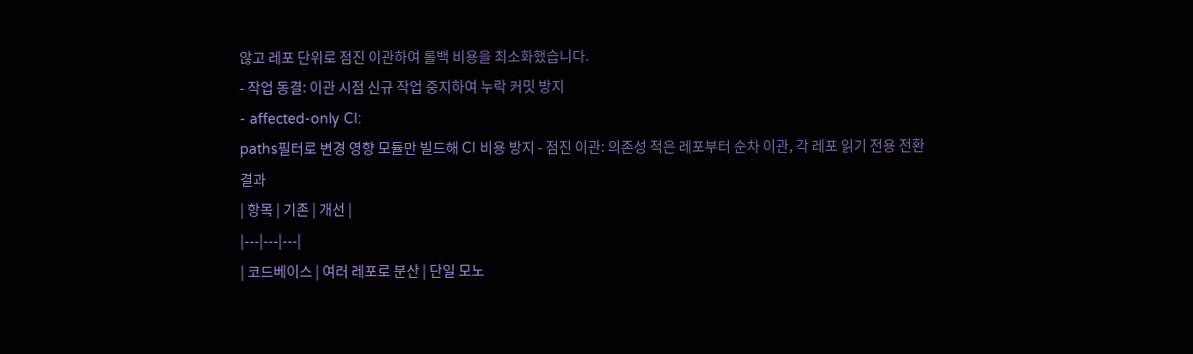않고 레포 단위로 점진 이관하여 롤백 비용을 최소화했습니다.
- 작업 동결: 이관 시점 신규 작업 중지하여 누락 커밋 방지
- affected-only CI:
paths필터로 변경 영향 모듈만 빌드해 CI 비용 방지 - 점진 이관: 의존성 적은 레포부터 순차 이관, 각 레포 읽기 전용 전환
결과
| 항목 | 기존 | 개선 |
|---|---|---|
| 코드베이스 | 여러 레포로 분산 | 단일 모노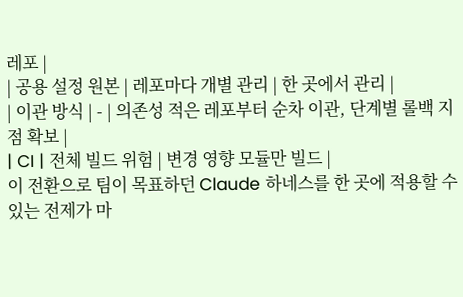레포 |
| 공용 설정 원본 | 레포마다 개별 관리 | 한 곳에서 관리 |
| 이관 방식 | - | 의존성 적은 레포부터 순차 이관, 단계별 롤백 지점 확보 |
| CI | 전체 빌드 위험 | 변경 영향 모듈만 빌드 |
이 전환으로 팀이 목표하던 Claude 하네스를 한 곳에 적용할 수 있는 전제가 마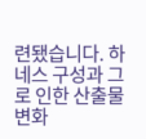련됐습니다. 하네스 구성과 그로 인한 산출물 변화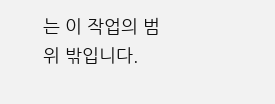는 이 작업의 범위 밖입니다.